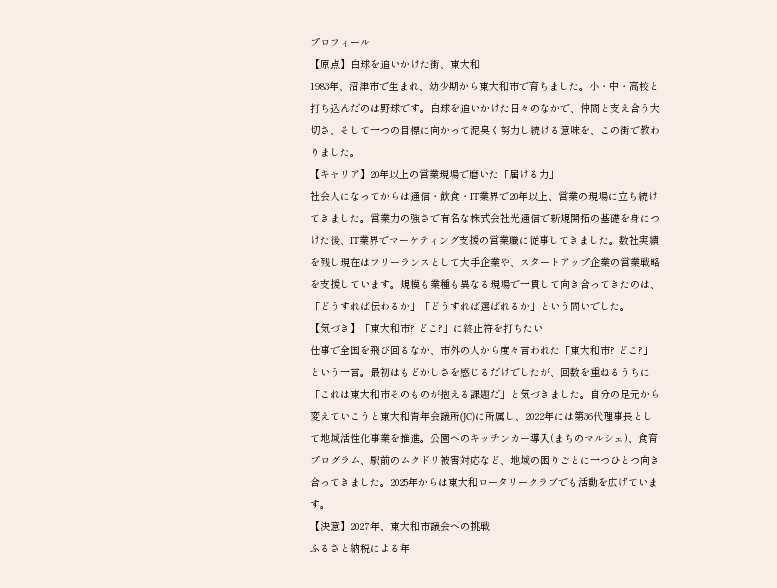プロフィール
【原点】白球を追いかけた街、東大和
1983年、沼津市で生まれ、幼少期から東大和市で育ちました。小・中・高校と打ち込んだのは野球です。白球を追いかけた日々のなかで、仲間と支え合う大切さ、そして一つの目標に向かって泥臭く努力し続ける意味を、この街で教わりました。
【キャリア】20年以上の営業現場で磨いた「届ける力」
社会人になってからは通信・飲食・IT業界で20年以上、営業の現場に立ち続けてきました。営業力の強さで有名な株式会社光通信で新規開拓の基礎を身につけた後、IT業界でマーケティング支援の営業職に従事してきました。数社実績を残し現在はフリーランスとして大手企業や、スタートアップ企業の営業戦略を支援しています。規模も業種も異なる現場で一貫して向き合ってきたのは、「どうすれば伝わるか」「どうすれば選ばれるか」という問いでした。
【気づき】「東大和市? どこ?」に終止符を打ちたい
仕事で全国を飛び回るなか、市外の人から度々言われた「東大和市? どこ?」という一言。最初はもどかしさを感じるだけでしたが、回数を重ねるうちに「これは東大和市そのものが抱える課題だ」と気づきました。自分の足元から変えていこうと東大和青年会議所(JC)に所属し、2022年には第36代理事長として地域活性化事業を推進。公園へのキッチンカー導入(まちのマルシェ)、食育プログラム、駅前のムクドリ被害対応など、地域の困りごとに一つひとつ向き合ってきました。2025年からは東大和ロータリークラブでも活動を広げています。
【決意】2027年、東大和市議会への挑戦
ふるさと納税による年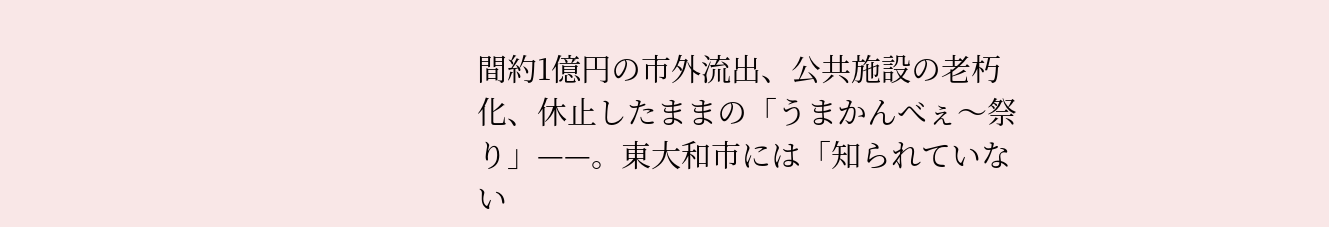間約1億円の市外流出、公共施設の老朽化、休止したままの「うまかんべぇ〜祭り」——。東大和市には「知られていない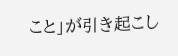こと」が引き起こし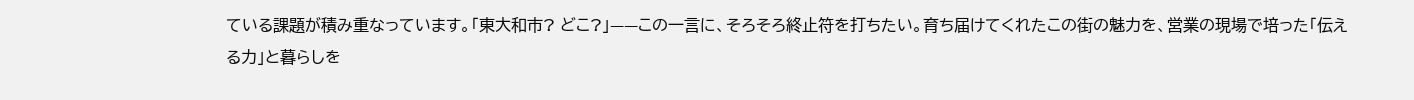ている課題が積み重なっています。「東大和市? どこ?」——この一言に、そろそろ終止符を打ちたい。育ち届けてくれたこの街の魅力を、営業の現場で培った「伝える力」と暮らしを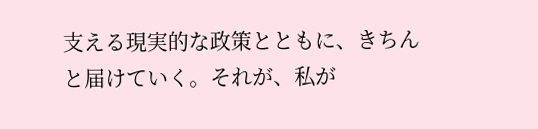支える現実的な政策とともに、きちんと届けていく。それが、私が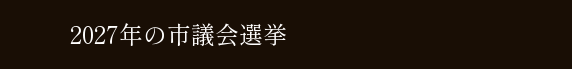2027年の市議会選挙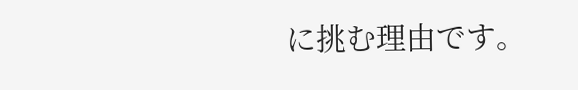に挑む理由です。